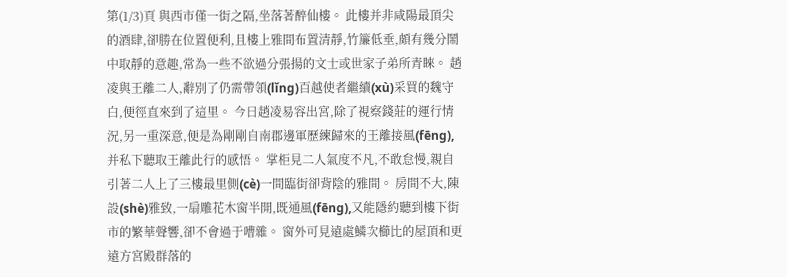第(1/3)頁 與西市僅一街之隔,坐落著醉仙樓。 此樓并非咸陽最頂尖的酒肆,卻勝在位置便利,且樓上雅間布置清靜,竹簾低垂,頗有幾分鬧中取靜的意趣,常為一些不欲過分張揚的文士或世家子弟所青睞。 趙凌與王離二人,辭別了仍需帶領(lǐng)百越使者繼續(xù)采買的魏守白,便徑直來到了這里。 今日趙凌易容出宮,除了視察錢莊的運行情況,另一重深意,便是為剛剛自南郡邊軍歷練歸來的王離接風(fēng),并私下聽取王離此行的感悟。 掌柜見二人氣度不凡,不敢怠慢,親自引著二人上了三樓最里側(cè)一間臨街卻背陰的雅間。 房間不大,陳設(shè)雅致,一扇雕花木窗半開,既通風(fēng),又能隱約聽到樓下街市的繁華聲響,卻不會過于嘈雜。 窗外可見遠處鱗次櫛比的屋頂和更遠方宮殿群落的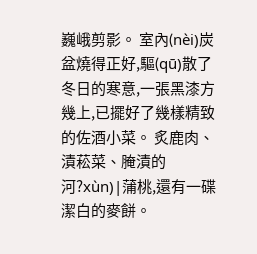巍峨剪影。 室內(nèi)炭盆燒得正好,驅(qū)散了冬日的寒意,一張黑漆方幾上,已擺好了幾樣精致的佐酒小菜。 炙鹿肉、漬菘菜、腌漬的河?xùn)|蒲桃,還有一碟潔白的麥餅。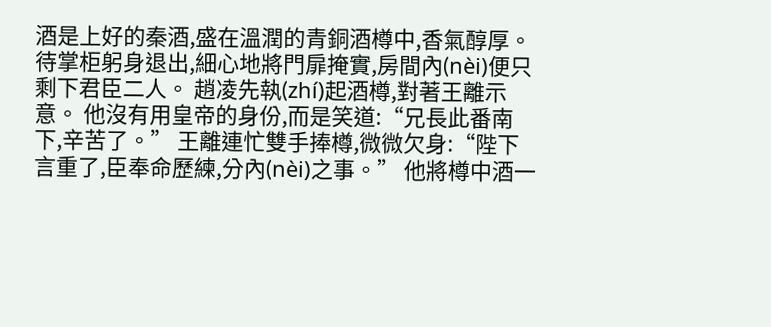酒是上好的秦酒,盛在溫潤的青銅酒樽中,香氣醇厚。 待掌柜躬身退出,細心地將門扉掩實,房間內(nèi)便只剩下君臣二人。 趙凌先執(zhí)起酒樽,對著王離示意。 他沒有用皇帝的身份,而是笑道:“兄長此番南下,辛苦了。” 王離連忙雙手捧樽,微微欠身:“陛下言重了,臣奉命歷練,分內(nèi)之事。” 他將樽中酒一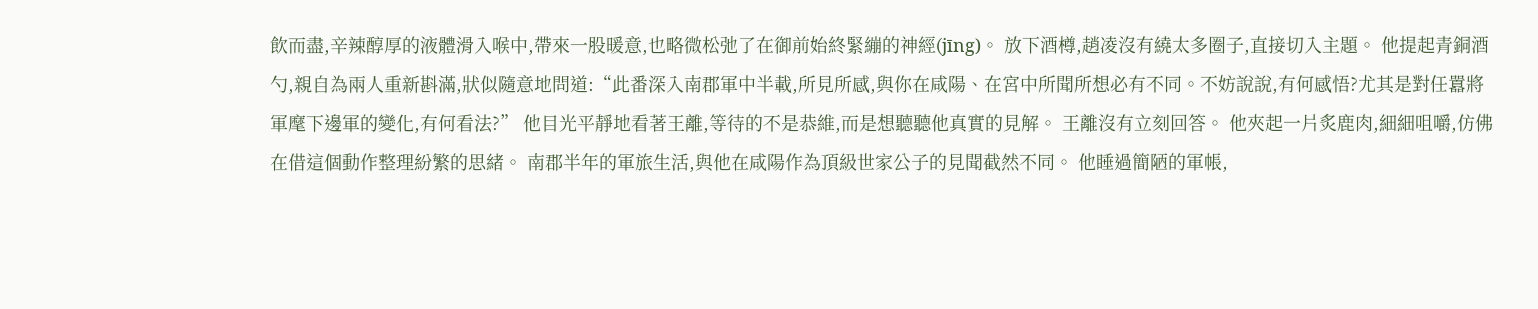飲而盡,辛辣醇厚的液體滑入喉中,帶來一股暖意,也略微松弛了在御前始終緊繃的神經(jīng)。 放下酒樽,趙凌沒有繞太多圈子,直接切入主題。 他提起青銅酒勺,親自為兩人重新斟滿,狀似隨意地問道:“此番深入南郡軍中半載,所見所感,與你在咸陽、在宮中所聞所想必有不同。不妨說說,有何感悟?尤其是對任囂將軍麾下邊軍的變化,有何看法?” 他目光平靜地看著王離,等待的不是恭維,而是想聽聽他真實的見解。 王離沒有立刻回答。 他夾起一片炙鹿肉,細細咀嚼,仿佛在借這個動作整理紛繁的思緒。 南郡半年的軍旅生活,與他在咸陽作為頂級世家公子的見聞截然不同。 他睡過簡陋的軍帳,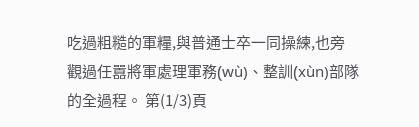吃過粗糙的軍糧,與普通士卒一同操練,也旁觀過任囂將軍處理軍務(wù)、整訓(xùn)部隊的全過程。 第(1/3)頁